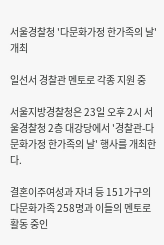서울경찰청 '다문화가정 한가족의 날' 개최

일선서 경찰관 멘토로 각종 지원 중

서울지방경찰청은 23일 오후 2시 서울경찰청 2층 대강당에서 '경찰관-다문화가정 한가족의 날' 행사를 개최한다.

결혼이주여성과 자녀 등 151가구의 다문화가족 258명과 이들의 멘토로 활동 중인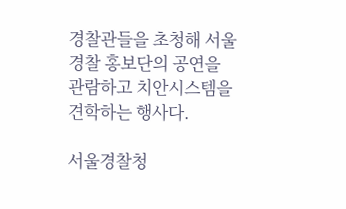경찰관들을 초청해 서울경찰 홍보단의 공연을 관람하고 치안시스템을 견학하는 행사다.

서울경찰청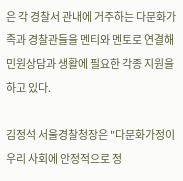은 각 경찰서 관내에 거주하는 다문화가족과 경찰관들을 멘티와 멘토로 연결해 민원상담과 생활에 필요한 각종 지원을 하고 있다.

김정석 서울경찰청장은 "다문화가정이 우리 사회에 안정적으로 정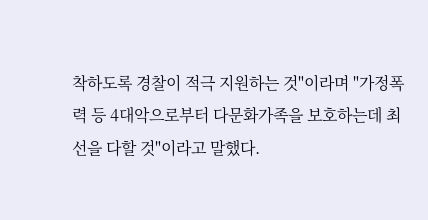착하도록 경찰이 적극 지원하는 것"이라며 "가정폭력 등 4대악으로부터 다문화가족을 보호하는데 최선을 다할 것"이라고 말했다.